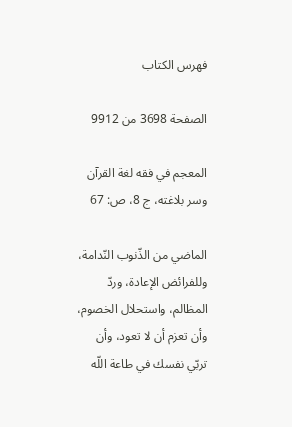فهرس الكتاب

الصفحة 3698 من 9912

المعجم في فقه لغة القرآن وسر بلاغته، ج 8، ص: 67

الماضي من الذّنوب النّدامة، وللفرائض الإعادة، وردّ المظالم، واستحلال الخصوم، وأن تعزم أن لا تعود، وأن تربّي نفسك في طاعة اللّه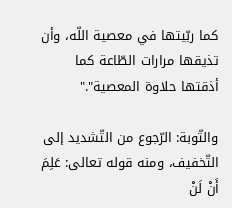كما ربّيتها في معصية اللّه، وأن تذيقها مرارات الطّاعة كما أذقتها حلاوة المعصية"."

والتّوبة: الرّجوع من التّشديد إلى التّخفيف، ومنه قوله تعالى: عَلِمَ أَنْ لَنْ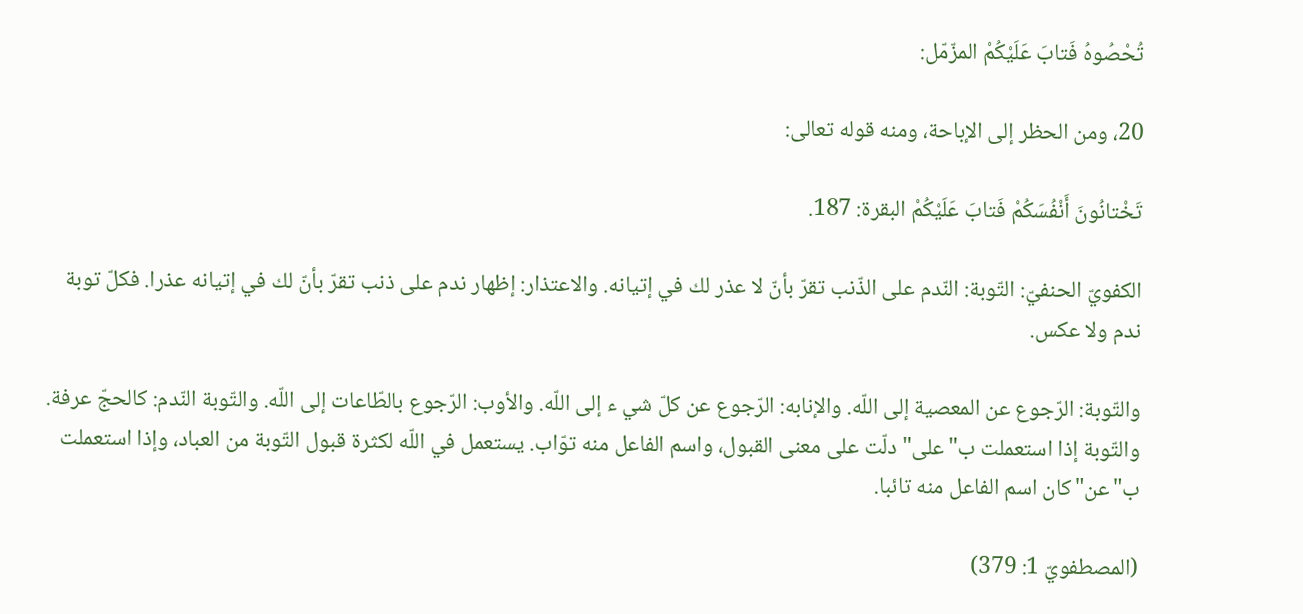تُحْصُوهُ فَتابَ عَلَيْكُمْ المزّمّل:

20، ومن الحظر إلى الإباحة، ومنه قوله تعالى:

تَخْتانُونَ أَنْفُسَكُمْ فَتابَ عَلَيْكُمْ البقرة: 187.

الكفويّ الحنفيّ: التّوبة: النّدم على الذّنب تقرّ بأنّ لا عذر لك في إتيانه. والاعتذار: إظهار ندم على ذنب تقرّ بأنّ لك في إتيانه عذرا. فكلّ توبة ندم ولا عكس.

والتّوبة: الرّجوع عن المعصية إلى اللّه. والإنابه: الرّجوع عن كلّ شي ء إلى اللّه. والأوب: الرّجوع بالطّاعات إلى اللّه. والتّوبة النّدم: كالحجّ عرفة. والتّوبة إذا استعملت ب"على"دلّت على معنى القبول، واسم الفاعل منه توّاب. يستعمل في اللّه لكثرة قبول التّوبة من العباد، وإذا استعملت ب"عن"كان اسم الفاعل منه تائبا.

(المصطفويّ 1: 379)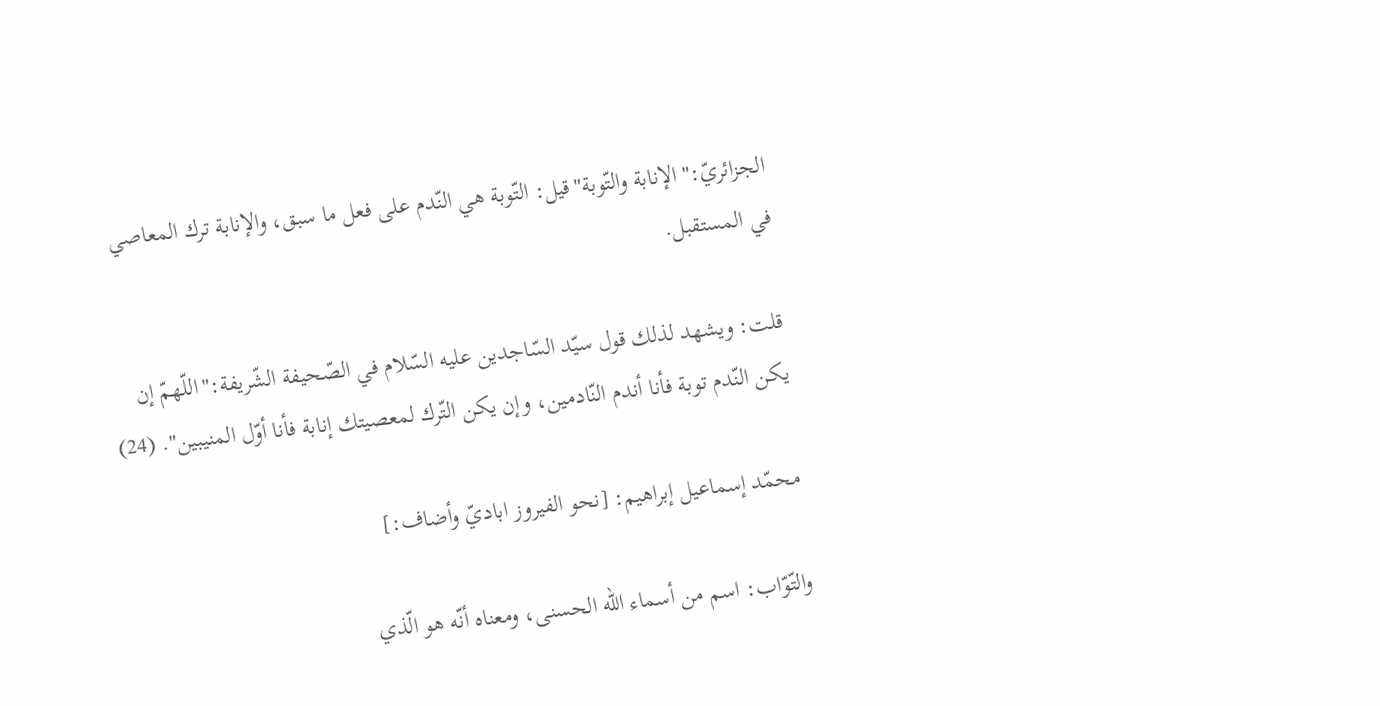الجزائريّ:"الإنابة والتّوبة"قيل: التّوبة هي النّدم على فعل ما سبق، والإنابة ترك المعاصي في المستقبل.

قلت: ويشهد لذلك قول سيّد السّاجدين عليه السّلام في الصّحيفة الشّريفة:"اللّهمّ إن يكن النّدم توبة فأنا أندم النّادمين، وإن يكن التّرك لمعصيتك إنابة فأنا أوّل المنيبين". (24)

محمّد إسماعيل إبراهيم: [نحو الفيروز اباديّ وأضاف:]

والتّوّاب: اسم من أسماء اللّه الحسنى، ومعناه أنّه هو الّذي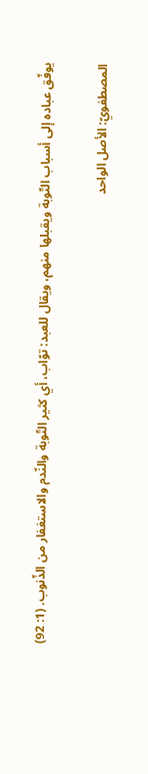يوفّق عباده إلى أسباب التّوبة ويقبلها منهم، ويقال للعبد: توّاب، أي كثير التّوبة والنّدم والاستغفار من الذّنوب. (1: 92)

المصطفويّ: الأصل الواحد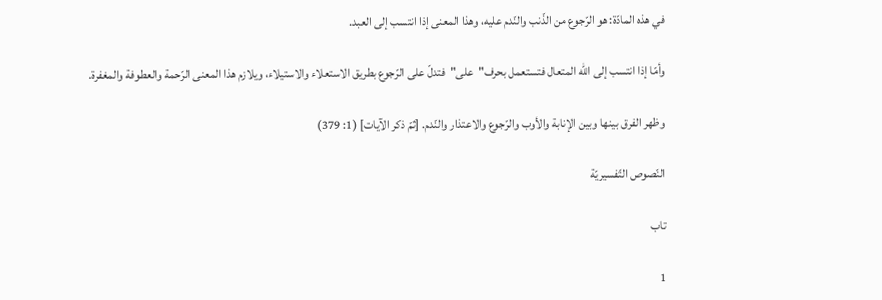في هذه المادّة: هو الرّجوع من الذّنب والنّدم عليه، وهذا المعنى إذا انتسب إلى العبد.

وأمّا إذا انتسب إلى اللّه المتعال فتستعمل بحرف"على"فتدلّ على الرّجوع بطريق الاستعلاء والاستيلاء، ويلازم هذا المعنى الرّحمة والعطوفة والمغفرة.

وظهر الفرق بينها وبين الإنابة والأوب والرّجوع والاعتذار والنّدم. [ثمّ ذكر الآيات] (1: 379)

النّصوص التّفسيريّة

تاب

1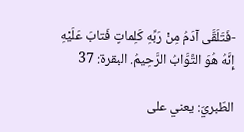-فَتَلَقَّى آدَمُ مِنْ رَبِّهِ كَلِماتٍ فَتابَ عَلَيْهِ إِنَّهُ هُوَ التَّوَّابُ الرَّحِيمُ. البقرة: 37

الطّبريّ: يعني على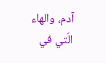آدم، والهاء الّتي في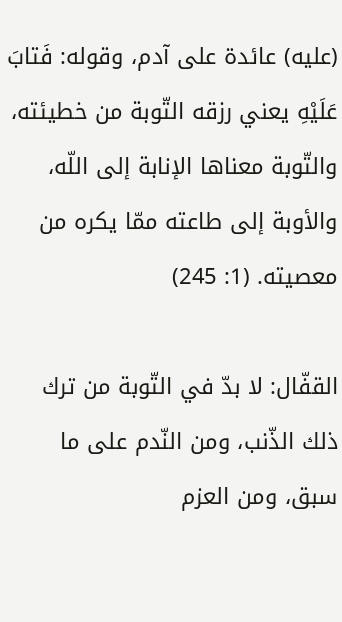(عليه) عائدة على آدم، وقوله: فَتابَ عَلَيْهِ يعني رزقه التّوبة من خطيئته، والتّوبة معناها الإنابة إلى اللّه، والأوبة إلى طاعته ممّا يكره من معصيته. (1: 245)

القفّال: لا بدّ في التّوبة من ترك ذلك الذّنب، ومن النّدم على ما سبق، ومن العزم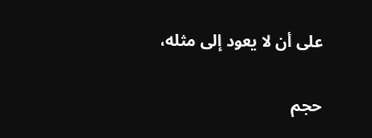على أن لا يعود إلى مثله،

حجم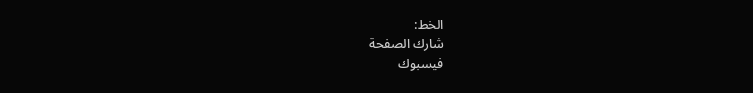الخط:
شارك الصفحة
فيسبوك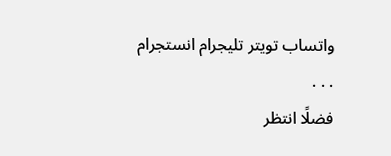واتساب تويتر تليجرام انستجرام
. . .
فضلًا انتظر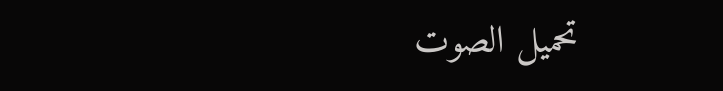تحميل الصوت